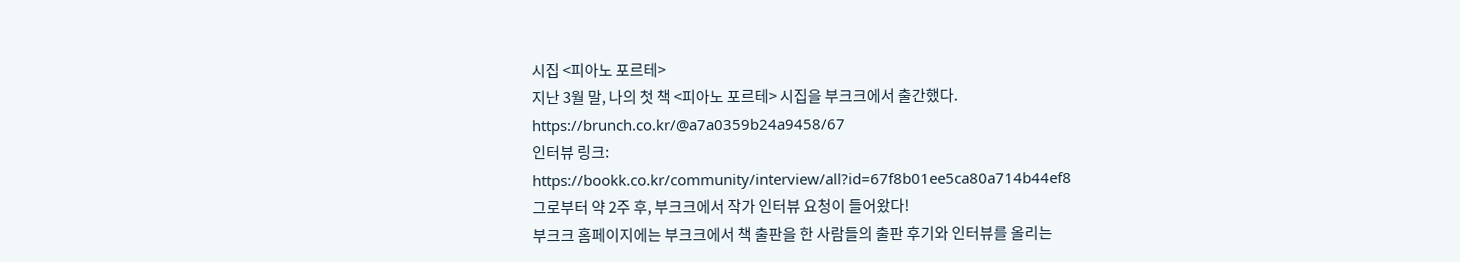시집 <피아노 포르테>
지난 3월 말, 나의 첫 책 <피아노 포르테> 시집을 부크크에서 출간했다.
https://brunch.co.kr/@a7a0359b24a9458/67
인터뷰 링크:
https://bookk.co.kr/community/interview/all?id=67f8b01ee5ca80a714b44ef8
그로부터 약 2주 후, 부크크에서 작가 인터뷰 요청이 들어왔다!
부크크 홈페이지에는 부크크에서 책 출판을 한 사람들의 출판 후기와 인터뷰를 올리는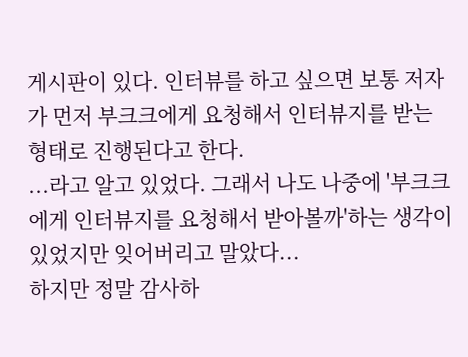게시판이 있다. 인터뷰를 하고 싶으면 보통 저자가 먼저 부크크에게 요청해서 인터뷰지를 받는 형태로 진행된다고 한다.
...라고 알고 있었다. 그래서 나도 나중에 '부크크에게 인터뷰지를 요청해서 받아볼까'하는 생각이 있었지만 잊어버리고 말았다...
하지만 정말 감사하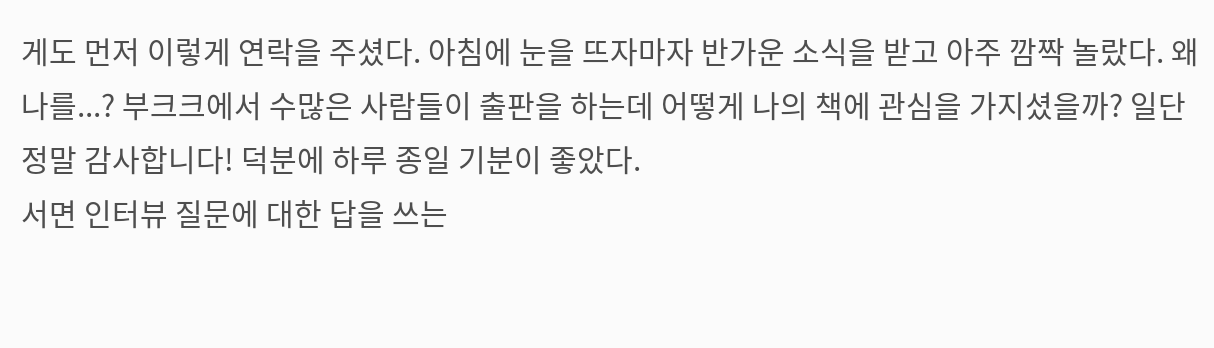게도 먼저 이렇게 연락을 주셨다. 아침에 눈을 뜨자마자 반가운 소식을 받고 아주 깜짝 놀랐다. 왜 나를...? 부크크에서 수많은 사람들이 출판을 하는데 어떻게 나의 책에 관심을 가지셨을까? 일단 정말 감사합니다! 덕분에 하루 종일 기분이 좋았다.
서면 인터뷰 질문에 대한 답을 쓰는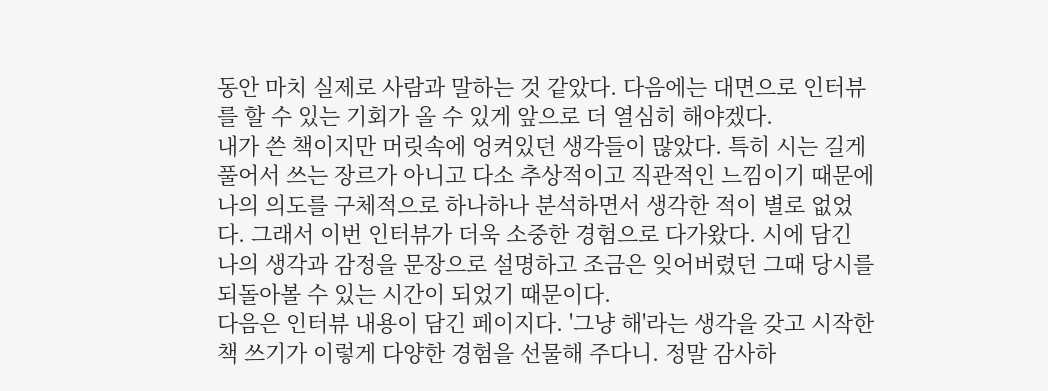동안 마치 실제로 사람과 말하는 것 같았다. 다음에는 대면으로 인터뷰를 할 수 있는 기회가 올 수 있게 앞으로 더 열심히 해야겠다.
내가 쓴 책이지만 머릿속에 엉켜있던 생각들이 많았다. 특히 시는 길게 풀어서 쓰는 장르가 아니고 다소 추상적이고 직관적인 느낌이기 때문에 나의 의도를 구체적으로 하나하나 분석하면서 생각한 적이 별로 없었다. 그래서 이번 인터뷰가 더욱 소중한 경험으로 다가왔다. 시에 담긴 나의 생각과 감정을 문장으로 설명하고 조금은 잊어버렸던 그때 당시를 되돌아볼 수 있는 시간이 되었기 때문이다.
다음은 인터뷰 내용이 담긴 페이지다. '그냥 해'라는 생각을 갖고 시작한 책 쓰기가 이렇게 다양한 경험을 선물해 주다니. 정말 감사하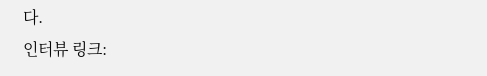다.
인터뷰 링크: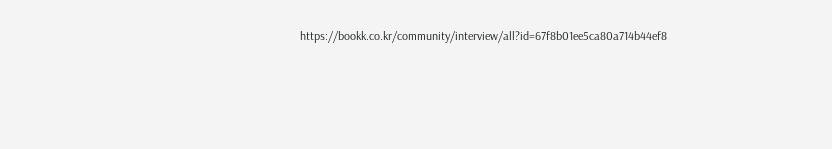https://bookk.co.kr/community/interview/all?id=67f8b01ee5ca80a714b44ef8